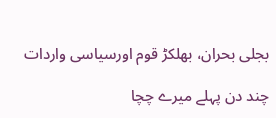بجلی بحران، بھلکڑ قوم اورسیاسی واردات

چند دن پہلے میرے چچا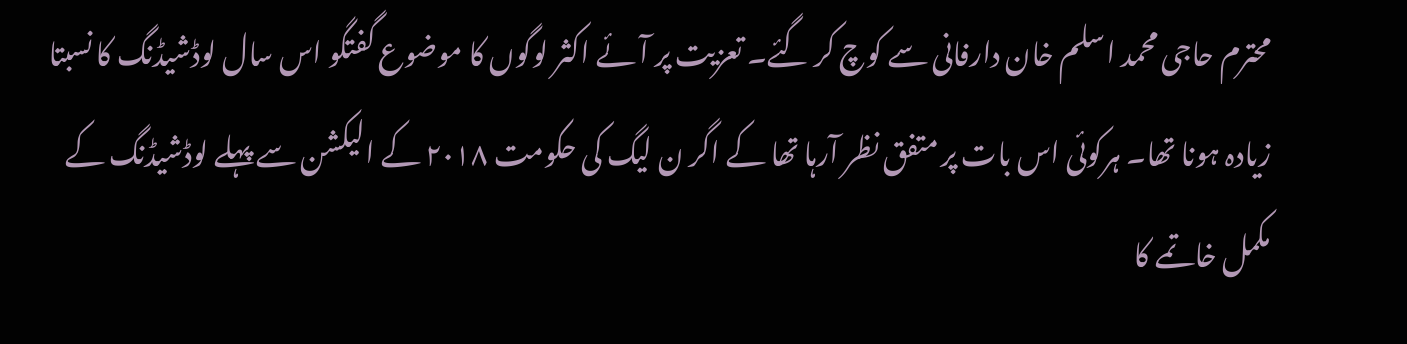محترم حاجی محمد اسلم خان دارفانی سے کوچ کر گئے۔ تعزیت پر آئے اکثر لوگوں کا موضوع گفتگو اس سال لوڈشیڈنگ کا نسبتا زیادہ ہونا تھا۔ ہرکوئی اس بات پر متفق نظر آرہا تھا کے اگر ن لیگ کی حکومت ۲۰۱۸ کے الیکشن سے پہلے لوڈشیڈنگ کے مکمل خاتمے کا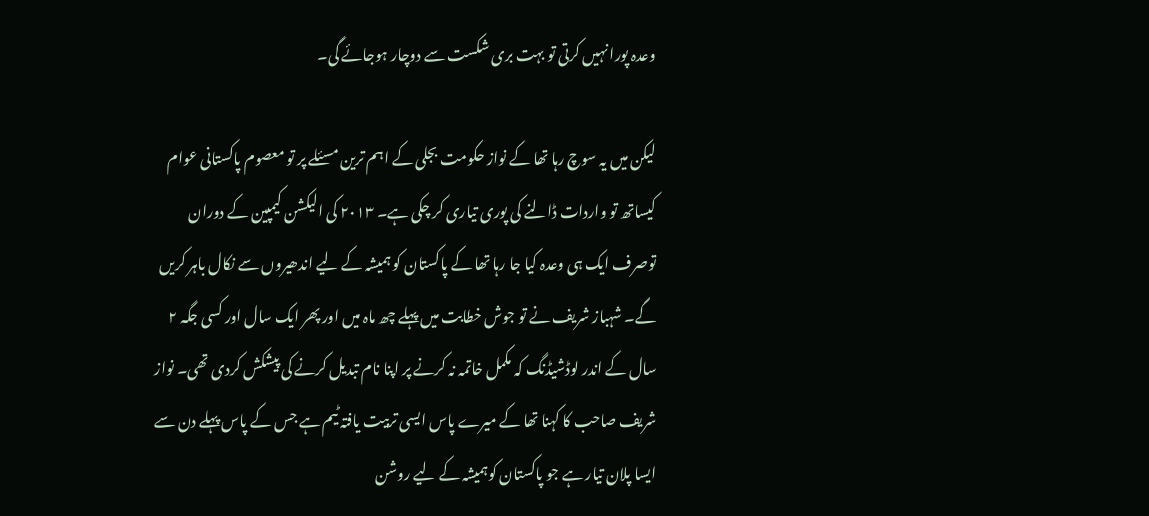وعدہ پورا نہیں کرتی تو بہت بری شکست سے دوچار ہوجائے گی۔

لیکن میں یہ سوچ رہا تھا کے نواز حکومت بجلی کے اہم ترین مسئلے پر تو معصوم پاکستانی عوام کیساتھ تو واردات ڈالنے کی پوری تیاری کر چکی ہے۔ ۲۰۱۳ کی الیکشن کیمپین کے دوران توصرف ایک ہی وعدہ کیا جا رہا تھا کے پاکستان کو ہمیشہ کے لیے اندھیروں سے نکال باہر کریں گے۔ شہباز شریف نے تو جوش خطابت میں پہلے چھ ماہ میں اور پھر ایک سال اور کسی جگہ ۲ سال کے اندر لوڈشیڈنگ کہ مکمل خاتمہ نہ کرنے پر اپنا نام تبدیل کرنے کی پیشکش کردی تھی۔ نواز شریف صاحب کا کہنا تھا کے میرے پاس ایسی تربیت یافتہ ٹیم ہے جس کے پاس پہلے دن سے ایسا پلان تیار ہے جو پاکستان کوہمیشہ کے لیے روشن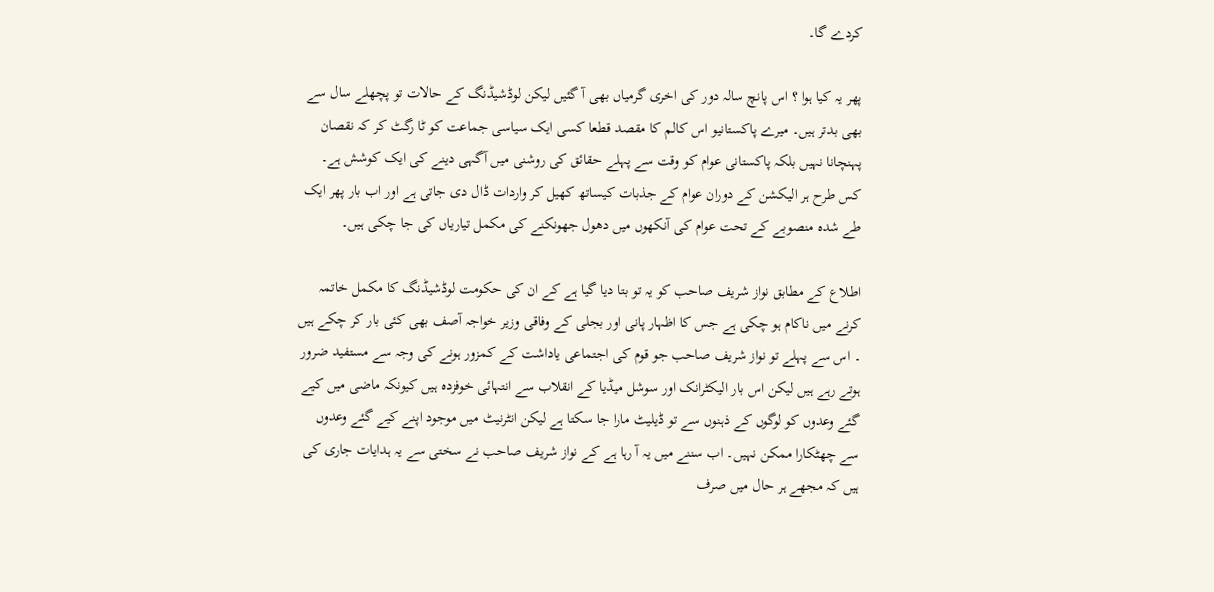کردے گا۔

پھر یہ کیا ہوا ؟ اس پانچ سالہ دور کی اخری گرمیاں بھی آ گئیں لیکن لوڈشیڈنگ کے حالات تو پچھلے سال سے بھی بدتر ہیں۔ میرے پاکستانیو اس کالم کا مقصد قطعا کسی ایک سیاسی جماعت کو ٹا رگٹ کر کہ نقصان پہنچانا نہیں بلکہ پاکستانی عوام کو وقت سے پہلے حقائق کی روشنی میں آگہی دینے کی ایک کوشش ہے۔ کس طرح ہر الیکشن کے دوران عوام کے جذبات کیساتھ کھیل کر واردات ڈال دی جاتی ہے اور اب بار پھر ایک طے شدہ منصوبے کے تحت عوام کی آنکھوں میں دھول جھونکنے کی مکمل تیاریاں کی جا چکی ہیں۔

اطلاع کے مطابق نواز شریف صاحب کو یہ تو بتا دیا گیا ہے کے ان کی حکومت لوڈشیڈنگ کا مکمل خاتمہ کرنے میں ناکام ہو چکی ہے جس کا اظہار پانی اور بجلی کے وفاقی وزیر خواجہ آصف بھی کئی بار کر چکے ہیں ۔ اس سے پہلے تو نواز شریف صاحب جو قوم کی اجتماعی یاداشت کے کمزور ہونے کی وجہ سے مستفید ضرور ہوتے رہے ہیں لیکن اس بار الیکٹرانک اور سوشل میڈیا کے انقلاب سے انتہائی خوفزدہ ہیں کیونکہ ماضی میں کیے گئے وعدوں کو لوگوں کے ذہنوں سے تو ڈیلیٹ مارا جا سکتا ہے لیکن انٹرنیٹ میں موجود اپنے کیے گئے وعدوں سے چھٹکارا ممکن نہیں۔ اب سننے میں یہ آ رہا ہے کے نواز شریف صاحب نے سختی سے یہ ہدایات جاری کی ہیں کہ مجھے ہر حال میں صرف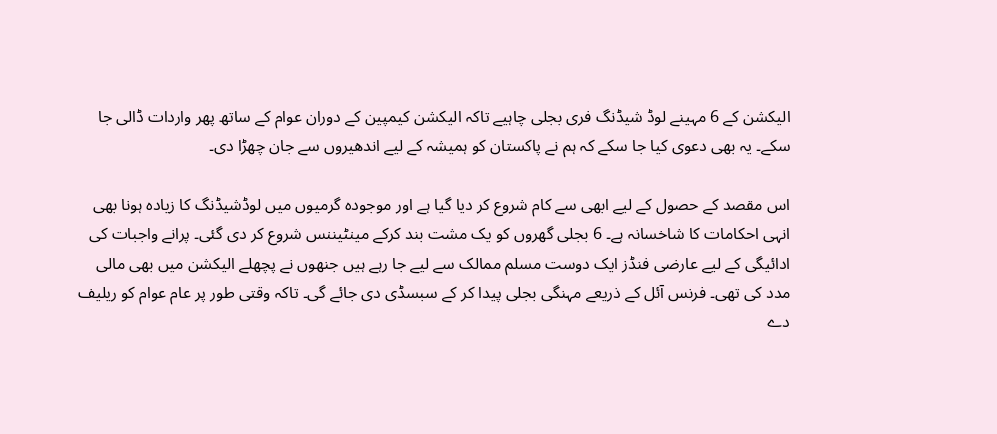الیکشن کے 6 مہینے لوڈ شیڈنگ فری بجلی چاہیے تاکہ الیکشن کیمپین کے دوران عوام کے ساتھ پھر واردات ڈالی جا سکے۔ یہ بھی دعوی کیا جا سکے کہ ہم نے پاکستان کو ہمیشہ کے لیے اندھیروں سے جان چھڑا دی۔

اس مقصد کے حصول کے لیے ابھی سے کام شروع کر دیا گیا ہے اور موجودہ گرمیوں میں لوڈشیڈنگ کا زیادہ ہونا بھی انہی احکامات کا شاخسانہ ہے۔ 6 بجلی گھروں کو یک مشت بند کرکے مینٹیننس شروع کر دی گئی۔ پرانے واجبات کی ادائیگی کے لیے عارضی فنڈز ایک دوست مسلم ممالک سے لیے جا رہے ہیں جنھوں نے پچھلے الیکشن میں بھی مالی مدد کی تھی۔ فرنس آئل کے ذریعے مہنگی بجلی پیدا کر کے سبسڈی دی جائے گی۔ تاکہ وقتی طور پر عام عوام کو ریلیف دے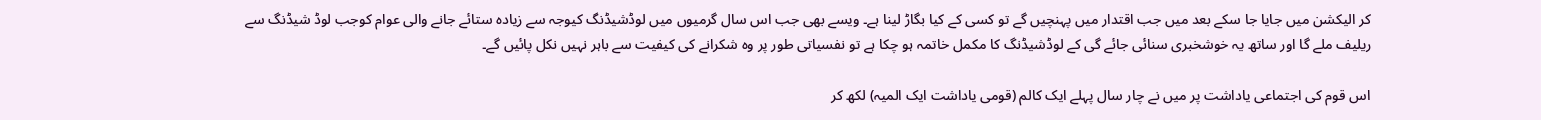کر الیکشن میں جایا جا سکے بعد میں جب اقتدار میں پہنچیں گے تو کسی کے کیا بگاڑ لینا ہے۔ ویسے بھی جب اس سال گرمیوں میں لوڈشیڈنگ کیوجہ سے زیادہ ستائے جانے والی عوام کوجب لوڈ شیڈنگ سے ریلیف ملے گا اور ساتھ یہ خوشخبری سنائی جائے گی کے لوڈشیڈنگ کا مکمل خاتمہ ہو چکا ہے تو نفسیاتی طور پر وہ شکرانے کی کیفیت سے باہر نہیں نکل پائیں گے۔

اس قوم کی اجتماعی یاداشت پر میں نے چار سال پہلے ایک کالم (قومی یاداشت ایک المیہ) لکھ کر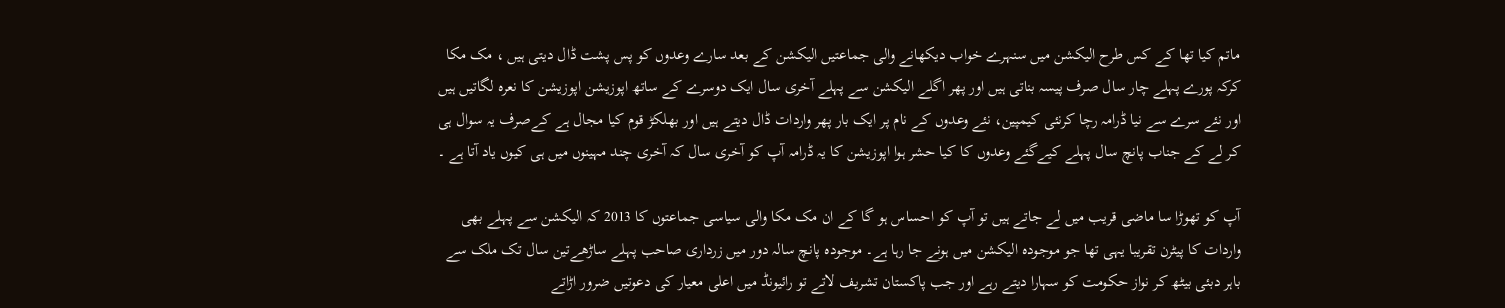ماتم کیا تھا کے کس طرح الیکشن میں سنہرے خواب دیکھانے والی جماعتیں الیکشن کے بعد سارے وعدوں کو پس پشت ڈال دیتی ہیں ، مک مکا کرکہ پورے پہلے چار سال صرف پیسہ بناتی ہیں اور پھر اگلے الیکشن سے پہلے آخری سال ایک دوسرے کے ساتھ اپوزیشن اپوزیشن کا نعرہ لگاتیں ہیں اور نئے سرے سے نیا ڈرامہ رچا کرنئی کیمپین، نئے وعدوں کے نام پر ایک بار پھر واردات ڈال دیتے ہیں اور بھلکڑ قوم کیا مجال ہے کےصرف یہ سوال ہی کر لے کے جناب پانچ سال پہلے کیےگئے وعدوں کا کیا حشر ہوا اپوزیشن کا یہ ڈرامہ آپ کو آخری سال کہ آخری چند مہینوں میں ہی کیوں یاد آتا ہے ۔

آپ کو تھوڑا سا ماضی قریب میں لے جاتے ہیں تو آپ کو احساس ہو گا کے ان مک مکا والی سیاسی جماعتوں کا 2013 کہ الیکشن سے پہلے بھی واردات کا پیٹرن تقریبا یہی تھا جو موجودہ الیکشن میں ہونے جا رہا ہے۔ موجودہ پانچ سالہ دور میں زرداری صاحب پہلے ساڑھےتین سال تک ملک سے باہر دبئی بیٹھ کر نواز حکومت کو سہارا دیتے رہے اور جب پاکستان تشریف لاتے تو رائیونڈ میں اعلی معیار کی دعوتیں ضرور اڑاتے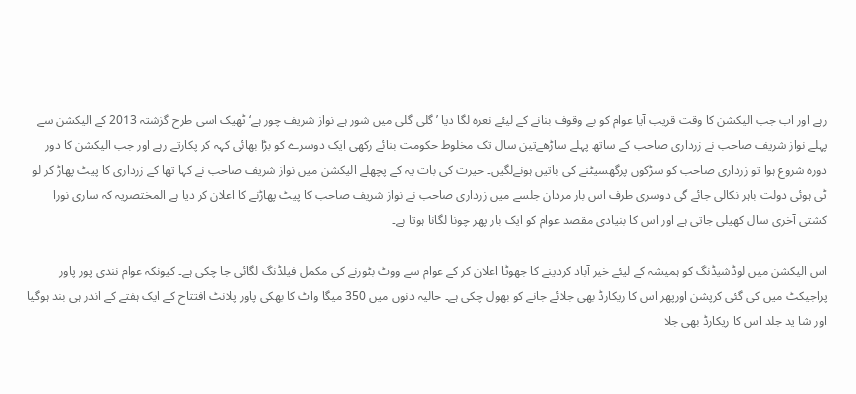رہے اور اب جب الیکشن کا وقت قریب آیا عوام کو بے وقوف بنانے کے لیئے نعرہ لگا دیا ’گلی گلی میں شور ہے نواز شریف چور ہے‘ ٹھیک اسی طرح گزشتہ 2013 کے الیکشن سے پہلے نواز شریف صاحب نے زرداری صاحب کے ساتھ پہلے ساڑھےتین سال تک مخلوط حکومت بنائے رکھی ایک دوسرے کو بڑا بھائی کہہ کر پکارتے رہے اور جب الیکشن کا دور دورہ شروع ہوا تو زرداری صاحب کو سڑکوں پرگھسیٹنے کی باتیں ہونےلگیں۔ حیرت کی بات یہ کے پچھلے الیکشن میں نواز شریف صاحب نے کہا تھا کے زرداری کا پیٹ پھاڑ کر لو ٹی ہوئی دولت باہر نکالی جائے گی دوسری طرف اس بار مردان جلسے میں زرداری صاحب نے نواز شریف صاحب کا پیٹ پھاڑنے کا اعلان کر دیا ہے المختصریہ کہ ساری نورا کشتی آخری سال کھیلی جاتی ہے اور اس کا بنیادی مقصد عوام کو ایک بار پھر چونا لگانا ہوتا ہے۔

اس الیکشن میں لوڈشیڈنگ کو ہمیشہ کے لیئے خیر آباد کردینے کا جھوٹا اعلان کر کے عوام سے ووٹ بٹورنے کی مکمل فیلڈنگ لگائی جا چکی ہے۔ کیونکہ عوام نندی پور پاور پراجیکٹ میں کی گئی کرپشن اورپھر اس کا ریکارڈ بھی جلائے جانے کو بھول چکی ہے۔ حالیہ دنوں میں 350 میگا واٹ کا بھکی پاور پلانٹ افتتاح کے ایک ہفتے کے اندر ہی بند ہوگیا اور شا ید جلد اس کا ریکارڈ بھی جلا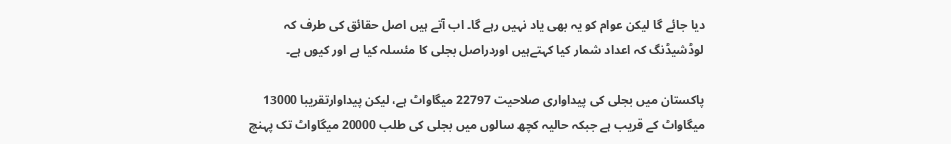دیا جائے گا لیکن عوام کو یہ بھی یاد نہیں رہے گا۔ اب آتے ہیں اصل حقائق کی طرف کہ لوڈشیڈنگ کہ اعداد شمار کیا کہتےہیں اوردراصل بجلی کا مئسلہ کیا ہے اور کیوں ہے۔

پاکستان میں بجلی کی پیداواری صلاحیت 22797 میگاواٹ ہے، لیکن پیداوارتقریبا 13000 میگاواٹ کے قریب ہے جبکہ حالیہ کچھ سالوں میں بجلی کی طلب 20000 میگاواٹ تک پہنچ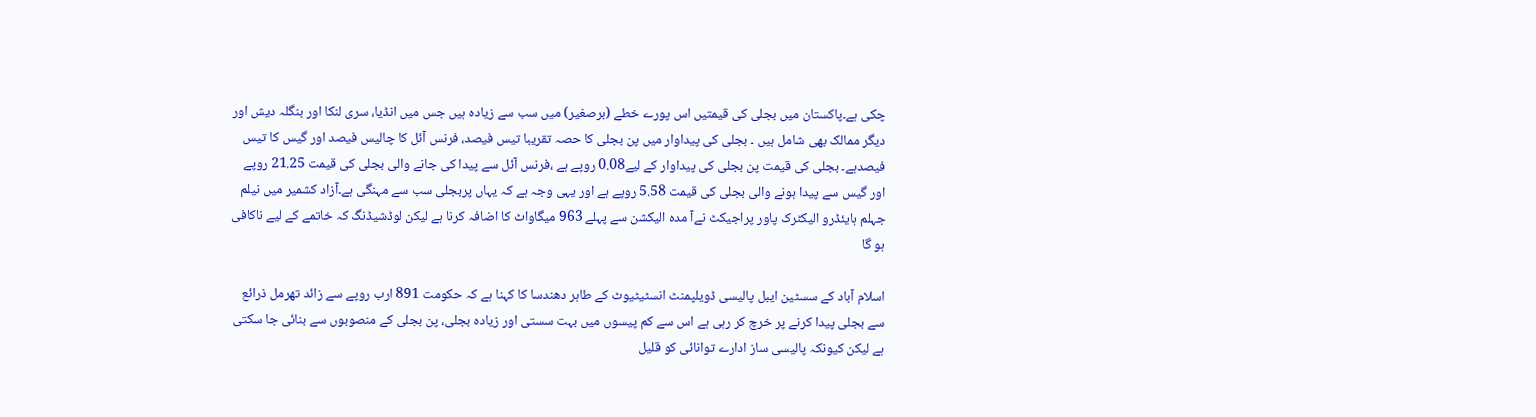چکی ہے۔پاکستان میں بجلی کی قیمتیں اس پورے خطے (برصغیر) میں سب سے زیادہ ہیں جس میں انڈیا، سری لنکا اور بنگلہ دیش اور دیگر ممالک بھی شامل ہیں ۔ بجلی کی پیداوار میں پن بجلی کا حصہ تقریبا تیس فیصد، فرنس آئل کا چالیس فیصد اور گیس کا تیس فیصدہے۔ بجلی کی قیمت پن بجلی کی پیداوار کے لیے0.08 روپے ہے ،فرنس آئل سے پیدا کی جانے والی بجلی کی قیمت 21.25 روپے اور گیس سے پیدا ہونے والی بجلی کی قیمت 5.58 روپے ہے اور یہی وجہ ہے کہ یہاں پربجلی سب سے مہنگی ہے۔آزاد کشمیر میں نیلم جہلم ہایئڈرو الیکٹرک پاور پراجیکٹ نےآ مدہ الیکشن سے پہلے 963 میگاواٹ کا اضافہ کرنا ہے لیکن لوڈشیڈنگ کہ خاتمے کے لیے ناکافی ہو گا

اسلام آباد کے سسٹین ایبل پالیسی ڈویلپمنٹ انسٹیٹیوٹ کے طاہر دھندسا کا کہنا ہے کہ حکومت 891 ارب روپے سے زائد تھرمل ذرائع سے بجلی پیدا کرنے پر خرچ کر رہی ہے اس سے کم پیسوں میں بہت سستی اور زیادہ بجلی، پن بجلی کے منصوبوں سے بنائی جا سکتی ہے لیکن کیونکہ پالیسی ساز ادارے توانائی کو قلیل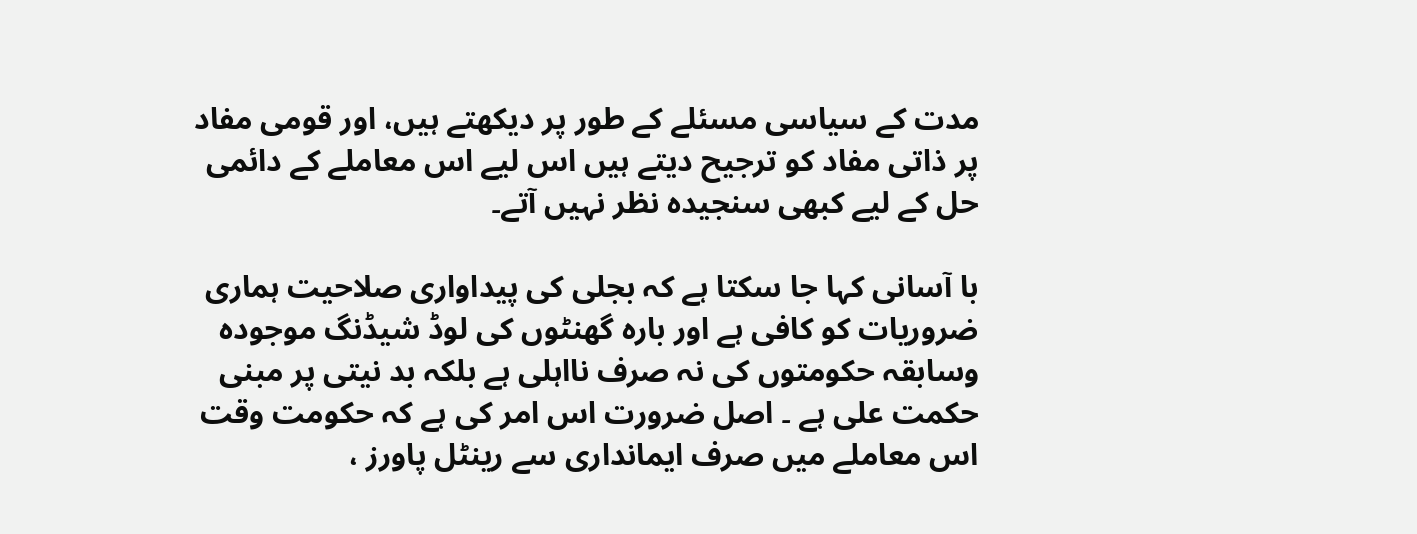مدت کے سیاسی مسئلے کے طور پر دیکھتے ہیں، اور قومی مفاد پر ذاتی مفاد کو ترجیح دیتے ہیں اس لیے اس معاملے کے دائمی حل کے لیے کبھی سنجیدہ نظر نہیں آتے۔

با آسانی کہا جا سکتا ہے کہ بجلی کی پیداواری صلاحیت ہماری ضروریات کو کافی ہے اور بارہ گھنٹوں کی لوڈ شیڈنگ موجودہ وسابقہ حکومتوں کی نہ صرف نااہلی ہے بلکہ بد نیتی پر مبنی حکمت علی ہے ۔ اصل ضرورت اس امر کی ہے کہ حکومت وقت اس معاملے میں صرف ایمانداری سے رینٹل پاورز ،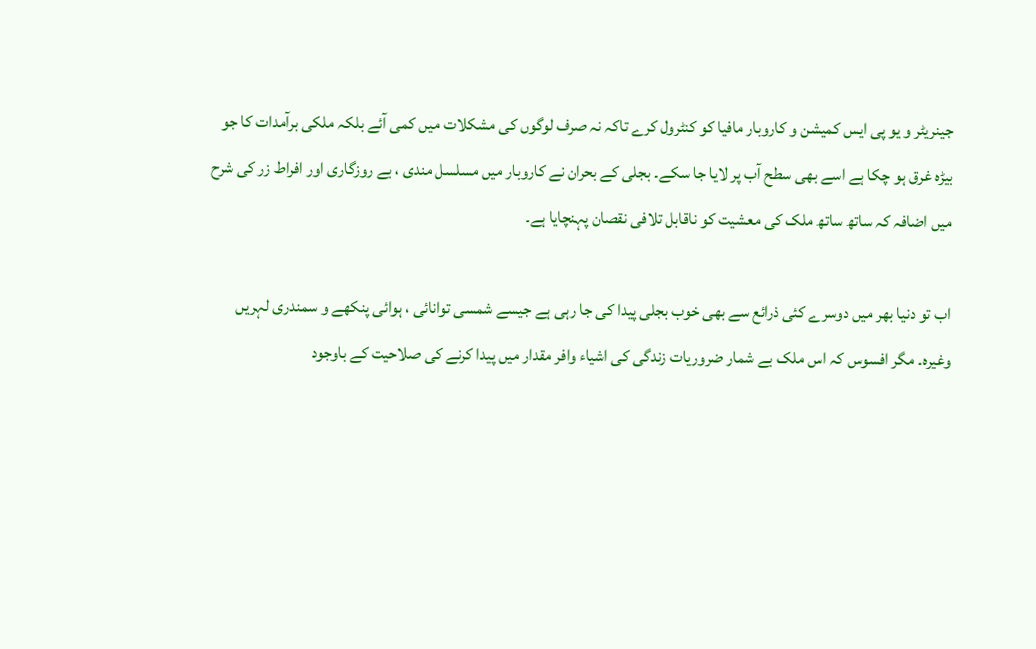جینریٹر و یو پی ایس کمیشن و کاروبار مافیا کو کنٹرول کرے تاکہ نہ صرف لوگوں کی مشکلات میں کمی آئے بلکہ ملکی برآمدات کا جو بیڑہ غرق ہو چکا ہے اسے بھی سطح آب پر لایا جا سکے۔ بجلی کے بحران نے کاروبار میں مسلسل مندی ، بے روزگاری اور افراط زر کی شرح میں اضافہ کہ ساتھ ساتھ ملک کی معشیت کو ناقابل تلافی نقصان پہنچایا ہے۔

اب تو دنیا بھر میں دوسرے کئی ذرائع سے بھی خوب بجلی پیدا کی جا رہی ہے جیسے شمسی توانائی ، ہوائی پنکھے و سمندری لہریں وغیرہ۔ مگر افسوس کہ اس ملک بے شمار ضروریات زندگی کی اشیاء وافر مقدار میں پیدا کرنے کی صلاحیت کے باوجود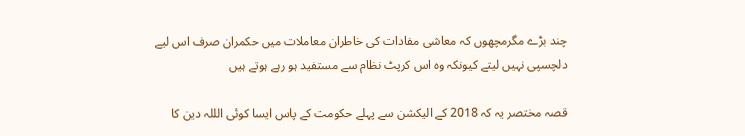چند بڑے مگرمچھوں کہ معاشی مفادات کی خاطران معاملات میں حکمران صرف اس لیے دلچسپی نہیں لیتے کیونکہ وہ اس کرپٹ نظام سے مستفید ہو رہے ہوتے ہیں

قصہ مختصر یہ کہ 2018 کے الیکشن سے پہلے حکومت کے پاس ایسا کوئی الللہ دین کا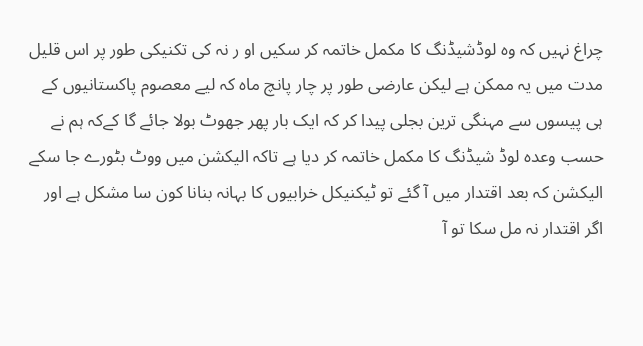چراغ نہیں کہ وہ لوڈشیڈنگ کا مکمل خاتمہ کر سکیں او ر نہ کی تکنیکی طور پر اس قلیل مدت میں یہ ممکن ہے لیکن عارضی طور پر چار پانچ ماہ کہ لیے معصوم پاکستانیوں کے ہی پیسوں سے مہنگی ترین بجلی پیدا کر کہ ایک بار پھر جھوٹ بولا جائے گا کےکہ ہم نے حسب وعدہ لوڈ شیڈنگ کا مکمل خاتمہ کر دیا ہے تاکہ الیکشن میں ووٹ بٹورے جا سکے الیکشن کہ بعد اقتدار میں آ گئے تو ٹیکنیکل خرابیوں کا بہانہ بنانا کون سا مشکل ہے اور اگر اقتدار نہ مل سکا تو آ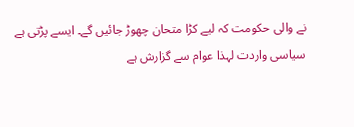نے والی حکومت کہ لیے کڑا متحان چھوڑ جائیں گے۔ ایسے پڑتی ہے سیاسی واردت لہذا عوام سے گزارش ہے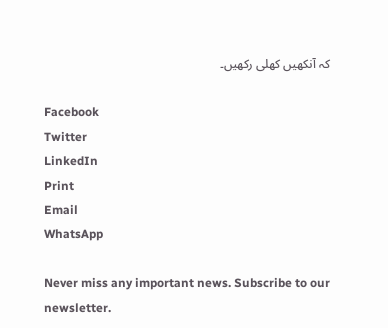کہ آنکھیں کھلی رکھیں۔

Facebook
Twitter
LinkedIn
Print
Email
WhatsApp

Never miss any important news. Subscribe to our newsletter.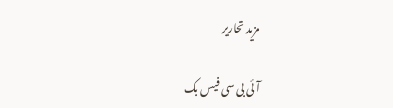مزید تحاریر

آئی بی سی فیس بک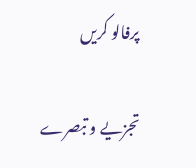پرفالو کریں

تجزیے و تبصرے